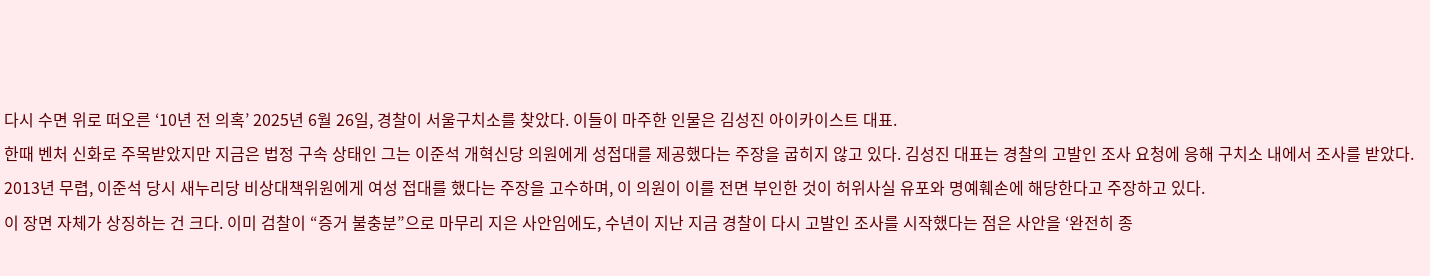다시 수면 위로 떠오른 ‘10년 전 의혹’ 2025년 6월 26일, 경찰이 서울구치소를 찾았다. 이들이 마주한 인물은 김성진 아이카이스트 대표.
한때 벤처 신화로 주목받았지만 지금은 법정 구속 상태인 그는 이준석 개혁신당 의원에게 성접대를 제공했다는 주장을 굽히지 않고 있다. 김성진 대표는 경찰의 고발인 조사 요청에 응해 구치소 내에서 조사를 받았다. 2013년 무렵, 이준석 당시 새누리당 비상대책위원에게 여성 접대를 했다는 주장을 고수하며, 이 의원이 이를 전면 부인한 것이 허위사실 유포와 명예훼손에 해당한다고 주장하고 있다.
이 장면 자체가 상징하는 건 크다. 이미 검찰이 “증거 불충분”으로 마무리 지은 사안임에도, 수년이 지난 지금 경찰이 다시 고발인 조사를 시작했다는 점은 사안을 ‘완전히 종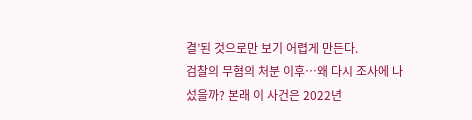결’된 것으로만 보기 어렵게 만든다.
검찰의 무혐의 처분 이후…왜 다시 조사에 나섰을까? 본래 이 사건은 2022년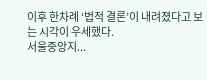이후 한차례 ‘법적 결론’이 내려졌다고 보는 시각이 우세했다.
서울중앙지...